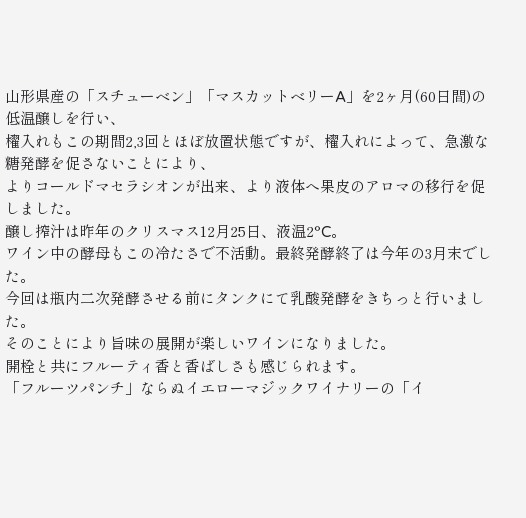山形県産の「スチューベン」「マスカットベリーA」を2ヶ月(60日間)の低温醸しを行い、
櫂入れもこの期間2,3回とほぼ放置状態ですが、櫂入れによって、急激な糖発酵を促さないことにより、
よりコールドマセラシオンが出来、より液体へ果皮のアロマの移行を促しました。
醸し搾汁は昨年のクリスマス12月25日、液温2°C。
ワイン中の酵母もこの冷たさで不活動。最終発酵終了は今年の3月末でした。
今回は瓶内二次発酵させる前にタンクにて乳酸発酵をきちっと行いました。
そのことにより旨味の展開が楽しいワインになりました。
開栓と共にフルーティ香と香ばしさも感じられます。
「フルーツパンチ」ならぬイエローマジックワイナリーの「イ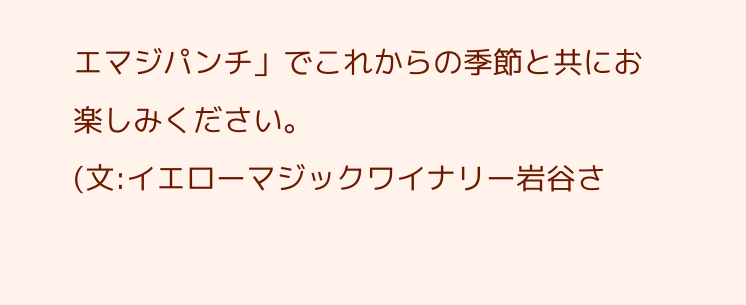エマジパンチ」でこれからの季節と共にお楽しみください。
(文:イエローマジックワイナリー岩谷さ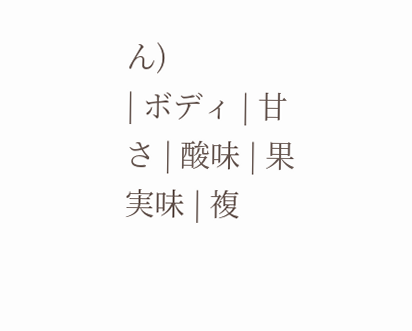ん)
| ボディ | 甘さ | 酸味 | 果実味 | 複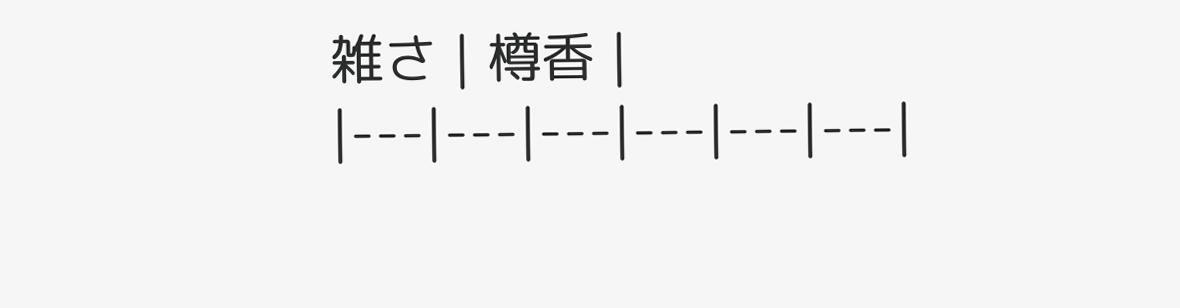雑さ | 樽香 |
|---|---|---|---|---|---|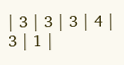| 3 | 3 | 3 | 4 | 3 | 1 |